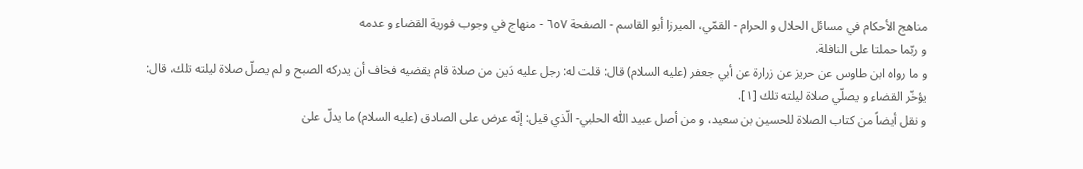مناهج الأحكام في مسائل الحلال و الحرام - القمّي، الميرزا أبو القاسم - الصفحة ٦٥٧ - منهاج في وجوب فورية القضاء و عدمه
و ربّما حملتا على النافلة.
و ما رواه ابن طاوس عن حريز عن زرارة عن أبي جعفر (عليه السلام) قال: قلت له: رجل عليه دَين من صلاة قام يقضيه فخاف أن يدركه الصبح و لم يصلّ صلاة ليلته تلك، قال: يؤخّر القضاء و يصلّي صلاة ليلته تلك [١].
و نقل أيضاً من كتاب الصلاة للحسين بن سعيد، و من أصل عبيد اللّٰه الحلبي- الّذي قيل: إنّه عرض على الصادق (عليه السلام) ما يدلّ علىٰ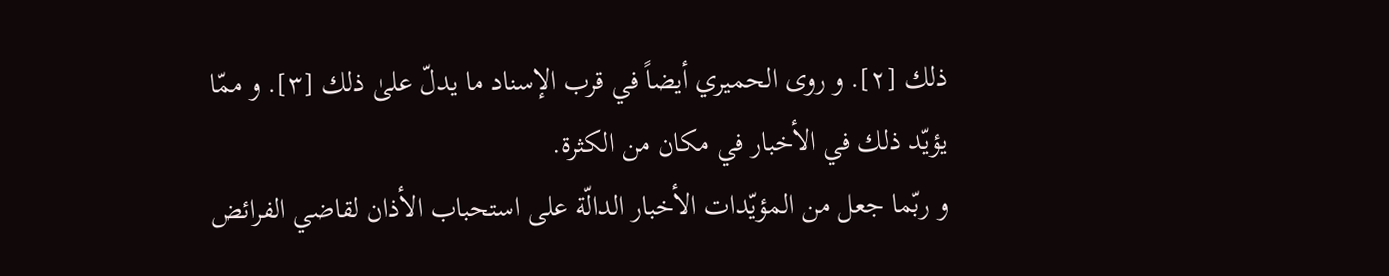ذلك [٢]. و روى الحميري أيضاً في قرب الإسناد ما يدلّ علىٰ ذلك [٣]. و ممّا يؤيّد ذلك في الأخبار في مكان من الكثرة.
و ربّما جعل من المؤيّدات الأخبار الدالّة على استحباب الأذان لقاضي الفرائض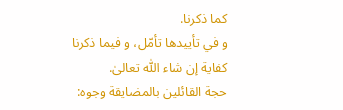كما ذكرنا.
و في تأييدها تأمّل، و فيما ذكرنا كفاية إن شاء اللّٰه تعالىٰ.
حجة القائلين بالمضايقة وجوه: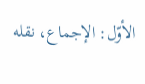الأوّل: الإجماع، نقله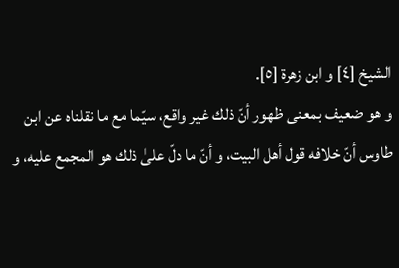الشيخ [٤] و ابن زهرة [٥].
و هو ضعيف بمعنى ظهور أنّ ذلك غير واقع، سيّما مع ما نقلناه عن ابن طاوس أنّ خلافه قول أهل البيت، و أنّ ما دلّ علىٰ ذلك هو المجمع عليه، و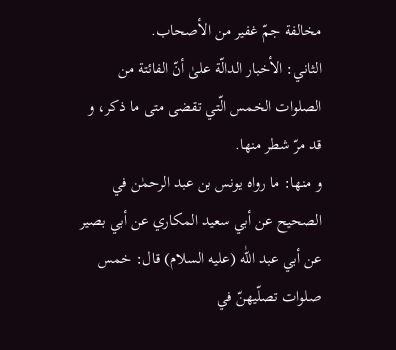مخالفة جمّ غفير من الأصحاب.
الثاني: الأخبار الدالّة علىٰ أنّ الفائتة من الصلوات الخمس الّتي تقضى متى ما ذكر، و قد مرّ شطر منها.
و منها: ما رواه يونس بن عبد الرحمٰن في الصحيح عن أبي سعيد المكاري عن أبي بصير عن أبي عبد اللّٰه (عليه السلام) قال: خمس صلوات تصلّيهنّ في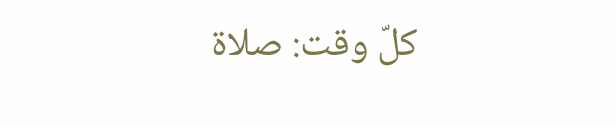كلّ وقت: صلاة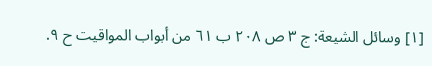[١] وسائل الشيعة: ج ٣ ص ٢٠٨ ب ٦١ من أبواب المواقيت ح ٩.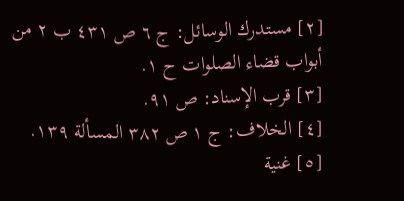[٢] مستدرك الوسائل: ج ٦ ص ٤٣١ ب ٢ من أبواب قضاء الصلوات ح ١.
[٣] قرب الإسناد: ص ٩١.
[٤] الخلاف: ج ١ ص ٣٨٢ المسألة ١٣٩.
[٥] غنية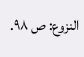النزوع: ص ٩٨.